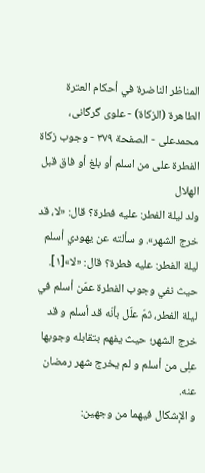المناظر الناضرة في أحکام العترة الطاهرة (الزکاة) - علوی گرگانی، محمدعلی - الصفحة ٣٧٩ - وجوب زکاة الفطرة علی من اسلم أو بلغ أو فاق قبل الهلال
ولد ليلة الفطر: عليه فطرة؟ قال: «لا، قد خرج الشهر». و سألته عن يهودي أسلم ليلة الفطر: عليه فطرة؟ قال: «لا»[١].
حيث نفي وجوب الفطرة عمّن أسلم في ليلة الفطر، ثمّ علّل بأنّه قد أسلم و قد خرج الشهر؛ حيث يفهم بتقابله وجوبها علِی من أسلم و لم يخرج شهر رمضان عنه.
و الإشکال فيهما من وجهين: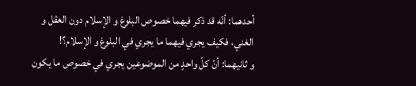أحدهما: أنّه قد ذکر فيهما خصوص البلوغ و الإسلام دون العقل و الغني، فکيف يجري فيهما ما يجري في البلوغ و الإسلام؟!
و ثانيهما: أنّ کلّ واحدٍ من الموضوعين يجري في خصوص ما يکون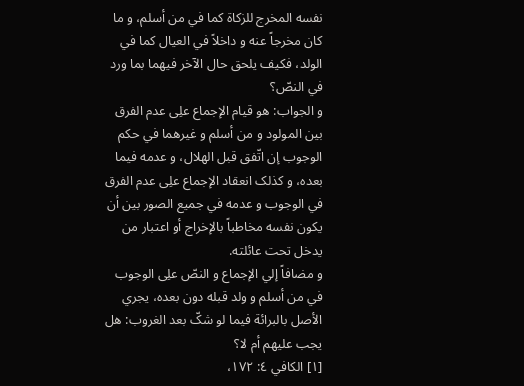نفسه المخرج للزکاة کما في من أسلم، و ما کان مخرجاً عنه و داخلاً في العيال کما في الولد، فکيف يلحق حال الآخر فيهما بما ورد في النصّ؟
و الجواب: هو قيام الإجماع علِی عدم الفرق بين المولود و من أسلم و غيرهما في حکم الوجوب إن اتّفق قبل الهلال، و عدمه فيما بعده، و کذلک انعقاد الإجماع علِی عدم الفرق في الوجوب و عدمه في جميع الصور بين أن يکون نفسه مخاطباً بالإخراج أو اعتبار من يدخل تحت عائلته.
و مضافاً إلي الإجماع و النصّ علِی الوجوب في من أسلم و ولد قبله دون بعده، يجري الأصل بالبرائة فيما لو شکّ بعد الغروب: هل يجب عليهم أم لا؟
[١] الکافي ٤: ١٧٢،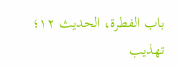باب الفطرة، الحديث ١٢؛ تهذيب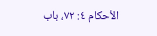الأحکام ٤: ٧٢، باب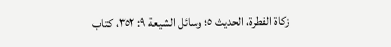زکاة الفطرة، الحديث ٥؛ وسائل الشيعة ٩: ٣٥٢، کتاب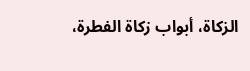الزکاة، أبواب زکاة الفطرة،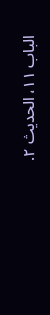الباب ١١، الحديث ٢.